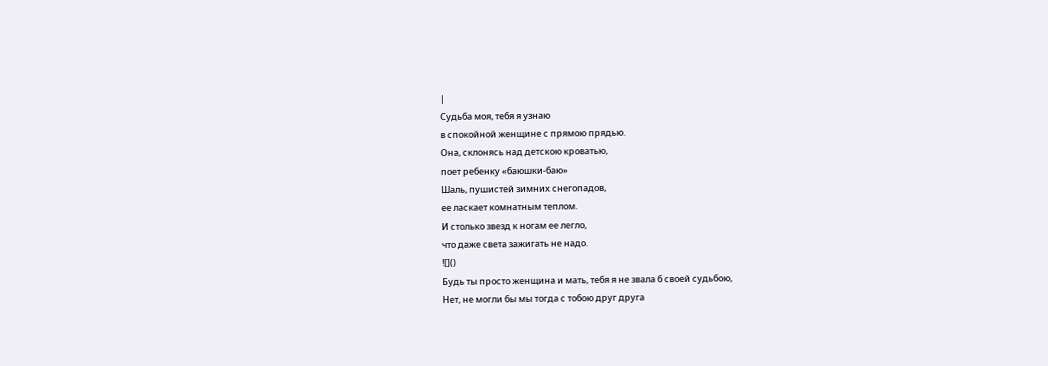|
Судьба моя, тебя я узнаю
в спокойной женщине с прямою прядью.
Она, склонясь над детскою кроватью,
поет ребенку «баюшки-баю»
Шаль, пушистей зимних снегопадов,
ее ласкает комнатным теплом.
И столько звезд к ногам ее легло,
что даже света зажигать не надо.
![]()
Будь ты просто женщина и мать, тебя я не звала б своей судьбою,
Нет, не могли бы мы тогда с тобою друг друга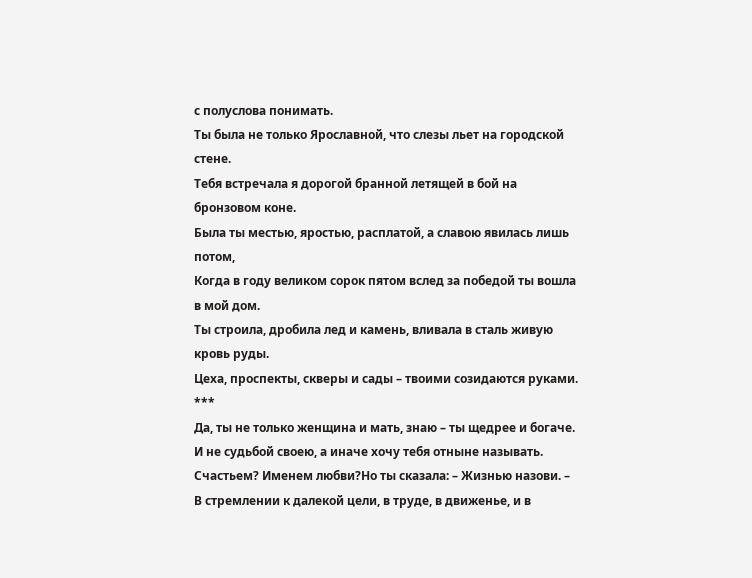с полуслова понимать.
Ты была не только Ярославной, что слезы льет на городской стене.
Тебя встречала я дорогой бранной летящей в бой на бронзовом коне.
Была ты местью, яростью, расплатой, а славою явилась лишь потом,
Когда в году великом сорок пятом вслед за победой ты вошла в мой дом.
Ты строила, дробила лед и камень, вливала в сталь живую кровь руды.
Цеха, проспекты, скверы и сады – твоими созидаются руками.
***
Да, ты не только женщина и мать, знаю – ты щедрее и богаче.
И не судьбой своею, а иначе хочу тебя отныне называть.
Счастьем? Именем любви?Но ты сказала: – Жизнью назови. –
В стремлении к далекой цели, в труде, в движенье, и в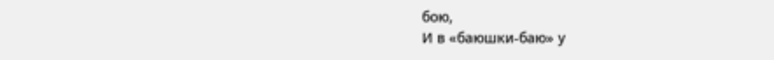бою,
И в «баюшки-баю» у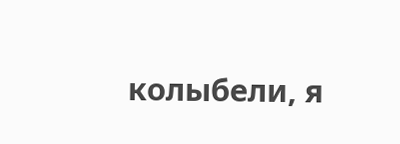колыбели, я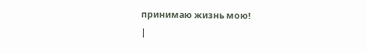принимаю жизнь мою!
|